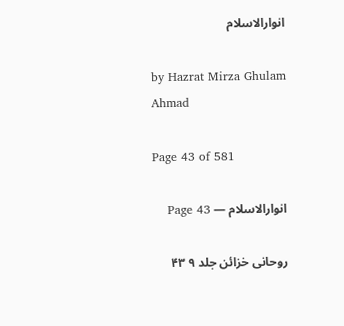انوارالاسلام

by Hazrat Mirza Ghulam Ahmad

Page 43 of 581

انوارالاسلام — Page 43

روحانی خزائن جلد ۹ ۴۳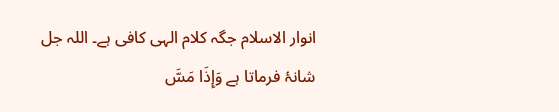انوار الاسلام جگہ کلام الہی کافی ہے۔ اللہ جل شانۂ فرماتا ہے وَإِذَا مَسَّ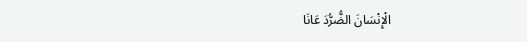الْإِنْسَانَ الضُّرُّدَ عَانَا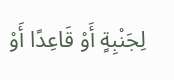لِجَنْبِةٍ أَوْ قَاعِدًا أَوْ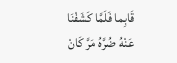قَابِما فَلَمَّا كَشَفْنَا عَنْهُ ضُرَّهُ مَرَّ كَانْ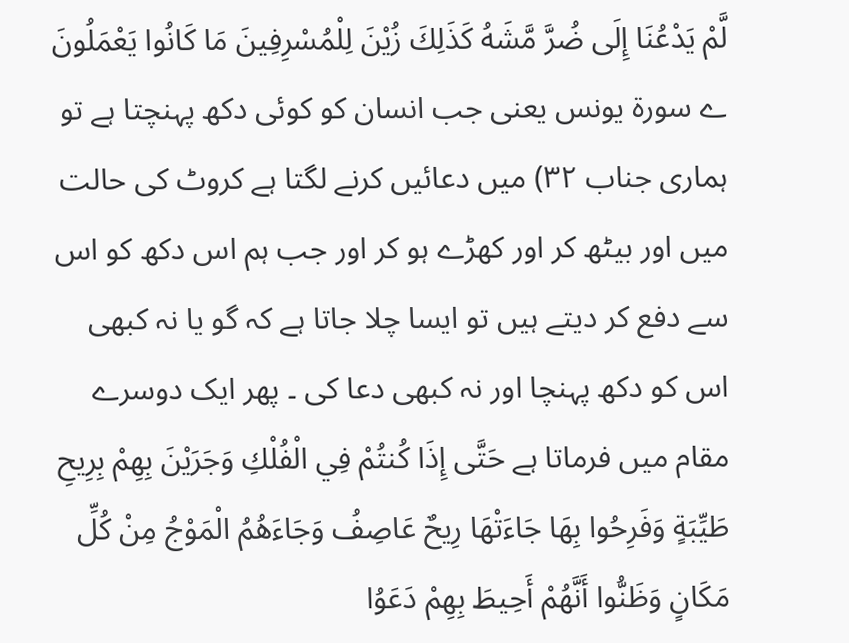لَّمْ يَدْعُنَا إِلَى ضُرَّ مَّشَهُ كَذَلِكَ زُيْنَ لِلْمُسْرِفِينَ مَا كَانُوا يَعْمَلُونَ ے سورۃ یونس یعنی جب انسان کو کوئی دکھ پہنچتا ہے تو ہماری جناب ۳۲) میں دعائیں کرنے لگتا ہے کروٹ کی حالت میں اور بیٹھ کر اور کھڑے ہو کر اور جب ہم اس دکھ کو اس سے دفع کر دیتے ہیں تو ایسا چلا جاتا ہے کہ گو یا نہ کبھی اس کو دکھ پہنچا اور نہ کبھی دعا کی ۔ پھر ایک دوسرے مقام میں فرماتا ہے حَتَّى إِذَا كُنتُمْ فِي الْفُلْكِ وَجَرَيْنَ بِهِمْ بِرِيحِ طَيِّبَةٍ وَفَرِحُوا بِهَا جَاءَتْهَا رِيحٌ عَاصِفُ وَجَاءَهُمُ الْمَوْجُ مِنْ كُلِّ مَكَانٍ وَظَنُّوا أَنَّهُمْ أَحِيطَ بِهِمْ دَعَوُا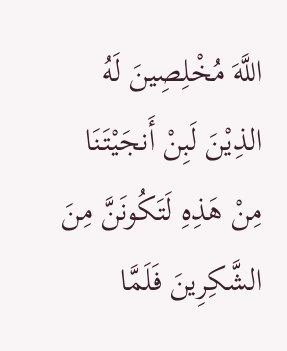اللَّهَ مُخْلِصِينَ لَهُ الذِيْنَ لَبِنْ أَنجَيْتَنَا مِنْ هَذِهِ لَتَكُونَنَّ مِنَ الشَّكِرِينَ فَلَمَّا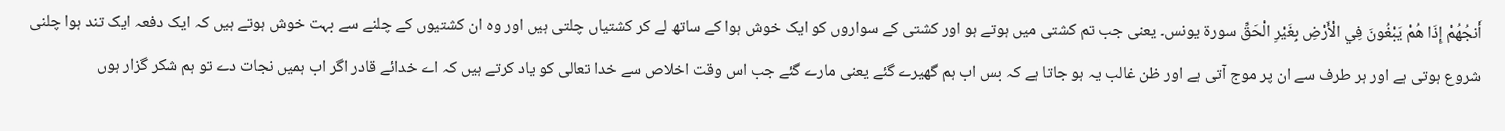أَنجُهُمْ إِذَا هُمْ يَبْغُونَ فِي الْأَرْضِ بِغَيْرِ الْحَقِّ سورۃ یونس۔ یعنی جب تم کشتی میں ہوتے ہو اور کشتی کے سواروں کو ایک خوش ہوا کے ساتھ لے کر کشتیاں چلتی ہیں اور وہ ان کشتیوں کے چلنے سے بہت خوش ہوتے ہیں کہ ایک دفعہ ایک تند ہوا چلنی شروع ہوتی ہے اور ہر طرف سے ان پر موج آتی ہے اور ظن غالب یہ ہو جاتا ہے کہ بس اب ہم گھیرے گئے یعنی مارے گئے جب اس وقت اخلاص سے خدا تعالی کو یاد کرتے ہیں کہ اے خدائے قادر اگر اب ہمیں نجات دے تو ہم شکر گزار ہوں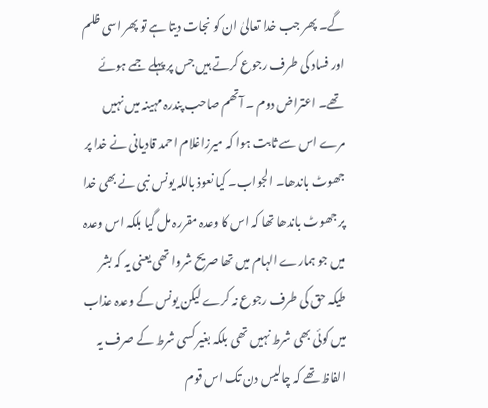گے۔ پھر جب خدا تعالیٰ ان کو نجات دیتا ہے تو پھر اسی ظلم اور فساد کی طرف رجوع کرتے ہیں جس پر پہلے جمے ہوئے تھے۔ اعتراض دوم ۔ آتھم صاحب پندرہ مہینہ میں نہیں مرے اس سے ثابت ہوا کہ میرزاغلام احمد قادیانی نے خدا پر جھوٹ باندھا۔ الجواب۔ کیا نعوذ باللہ یونس نبی نے بھی خدا پر جھوٹ باندھا تھا کہ اس کا وعدہ مقررہ مل گیا بلکہ اس وعدہ میں جو ہمارے الہام میں تھا صریح شروا تھی یعنی یہ کہ بشر طیکہ حق کی طرف رجوع نہ کرے لیکن یونس کے وعدہ عذاب میں کوئی بھی شرط نہیں تھی بلکہ بغیر کسی شرط کے صرف یہ الفاظ تھے کہ چالیس دن تک اس قوم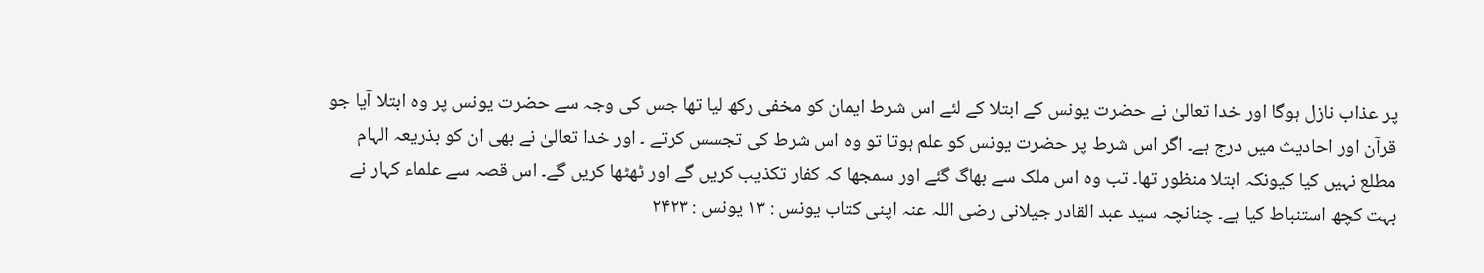پر عذاب نازل ہوگا اور خدا تعالیٰ نے حضرت یونس کے ابتلا کے لئے اس شرط ایمان کو مخفی رکھ لیا تھا جس کی وجہ سے حضرت یونس پر وہ ابتلا آیا جو قرآن اور احادیث میں درج ہے۔ اگر اس شرط پر حضرت یونس کو علم ہوتا تو وہ اس شرط کی تجسس کرتے ۔ اور خدا تعالیٰ نے بھی ان کو بذریعہ الہام مطلع نہیں کیا کیونکہ ابتلا منظور تھا۔ تب وہ اس ملک سے بھاگ گئے اور سمجھا کہ کفار تکذیب کریں گے اور ٹھٹھا کریں گے۔ اس قصہ سے علماء کہار نے بہت کچھ استنباط کیا ہے۔ چنانچہ سید عبد القادر جیلانی رضی اللہ عنہ اپنی کتاب یونس : ۱۳ یونس : ۲۴۲۳